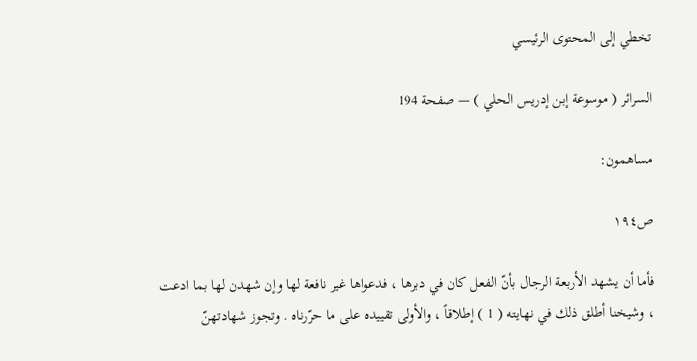تخطي إلى المحتوى الرئيسي

السرائر ( موسوعة إبن إدريس الحلي ) — صفحة 194

مساهمون:

ص١٩٤

فأما أن يشهد الأربعة الرجال بأنّ الفعل كان في دبرها ، فدعواها غير نافعة لها وإن شهدن لها بما ادعت ، وشيخنا أطلق ذلك في نهايته ( 1 ) إطلاقاً ، والأولى تقييده على ما حرّرناه . وتجوز شهادتهنّ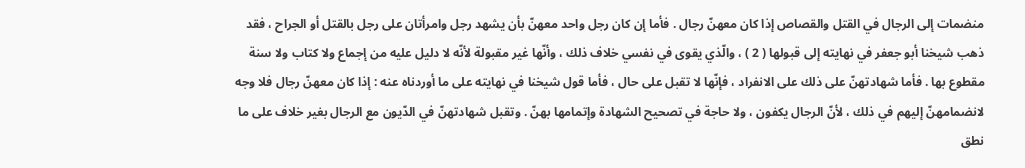منضمات إلى الرجال في القتل والقصاص إذا كان معهنّ رجال . فأما إن كان رجل واحد معهنّ بأن يشهد رجل وامرأتان على رجل بالقتل أو الجراح ، فقد ذهب شيخنا أبو جعفر في نهايته إلى قبولها ( 2 ) ، والّذي يقوى في نفسي خلاف ذلك ، وأنّها غير مقبولة لأنّه لا دليل عليه من إجماع ولا كتاب ولا سنة مقطوع بها . فأما شهادتهنّ على ذلك على الانفراد ، فإنّها لا تقبل على حال ، فأما قول شيخنا في نهايته على ما أوردناه عنه : إذا كان معهنّ رجال فلا وجه لانضمامهنّ إليهم في ذلك ، لأنّ الرجال يكفون ، ولا حاجة في تصحيح الشهادة وإتمامها بهنّ . وتقبل شهادتهنّ في الدّيون مع الرجال بغير خلاف على ما نطق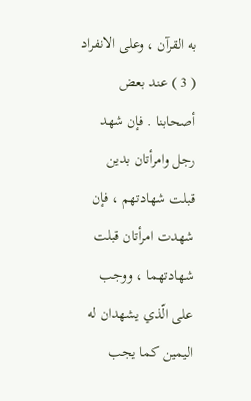به القرآن ، وعلى الانفراد ( 3 ) عند بعض أصحابنا . فإن شهد رجل وامرأتان بدين قبلت شهادتهم ، فإن شهدت امرأتان قبلت شهادتهما ، ووجب على الّذي يشهدان له اليمين كما يجب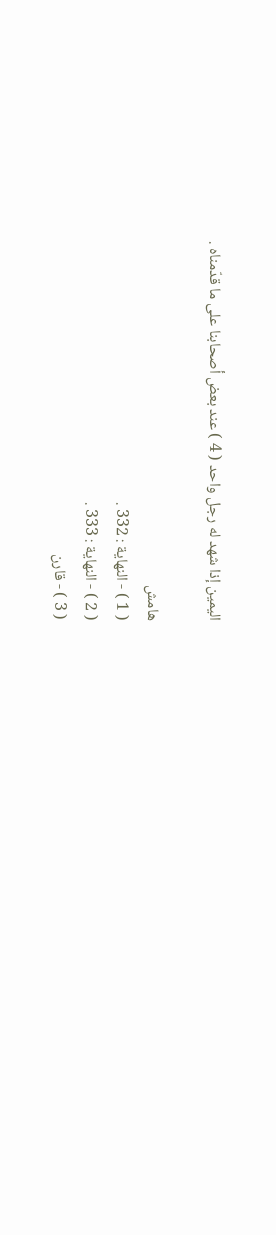اليمين إذا شهد له رجل واحد ( 4 ) عند بعض أصحابنا على ما قدّمناه .

هامش
( 1 ) - النهاية : 332 .
( 2 ) - النهاية : 333 .
( 3 ) - قارن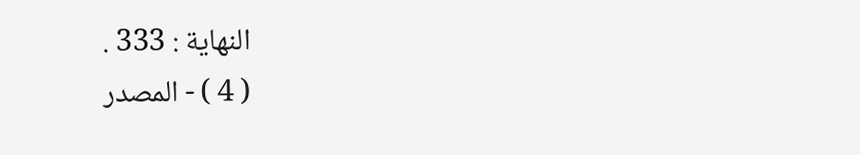النهاية : 333 .
( 4 ) - المصدر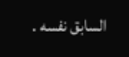السابق نفسه .